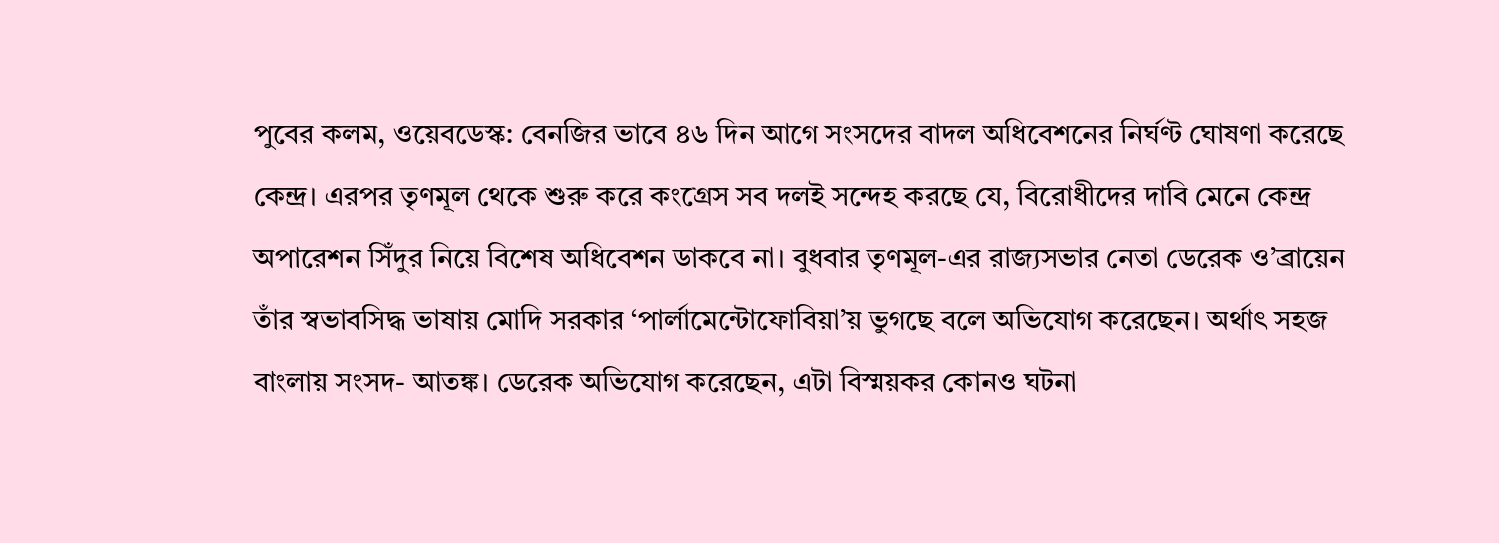পুবের কলম, ওয়েবডেস্ক: বেনজির ভাবে ৪৬ দিন আগে সংসদের বাদল অধিবেশনের নির্ঘণ্ট ঘোষণা করেছে কেন্দ্র। এরপর তৃণমূল থেকে শুরু করে কংগ্রেস সব দলই সন্দেহ করছে যে, বিরোধীদের দাবি মেনে কেন্দ্র অপারেশন সিঁদুর নিয়ে বিশেষ অধিবেশন ডাকবে না। বুধবার তৃণমূল-এর রাজ্যসভার নেতা ডেরেক ও’ব্রায়েন তাঁর স্বভাবসিদ্ধ ভাষায় মোদি সরকার ‘পার্লামেন্টোফোবিয়া’য় ভুগছে বলে অভিযোগ করেছেন। অর্থাৎ সহজ বাংলায় সংসদ- আতঙ্ক। ডেরেক অভিযোগ করেছেন, এটা বিস্ময়কর কোনও ঘটনা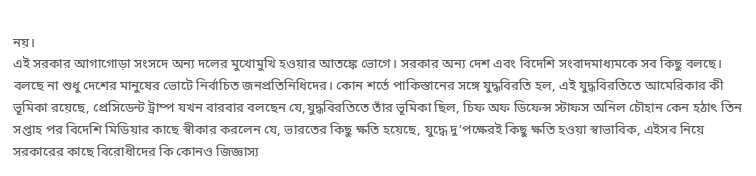নয়।
এই সরকার আগাগোড়া সংসদে অন্য দলের মুখোমুখি হওয়ার আতঙ্কে ভোগে। সরকার অন্য দেশ এবং বিদেশি সংবাদমাধ্যমকে সব কিছু বলছে। বলছে না শুধু দেশের মানুষের ভোটে নির্বাচিত জনপ্রতিনিধিদের। কোন শর্তে পাকিস্তানের সঙ্গে যুদ্ধবিরতি হল, এই যুদ্ধবিরতিতে আমেরিকার কী ভূমিকা রয়েছে, প্রেসিডেন্ট ট্রাম্প যখন বারবার বলছেন যে,যুদ্ধবিরতিতে তাঁর ভূমিকা ছিল, চিফ অফ ডিফেন্স স্টাফস অনিল চৌহান কেন হঠাৎ তিন সপ্তাহ পর বিদেশি মিডিয়ার কাছে স্বীকার করলেন যে, ভারতের কিছু ক্ষতি হয়েছে, যুদ্ধে দু’পক্ষেরই কিছু ক্ষতি হওয়া স্বাভাবিক, এইসব নিয়ে সরকারের কাছে বিরোধীদের কি কোনও জিজ্ঞাস্য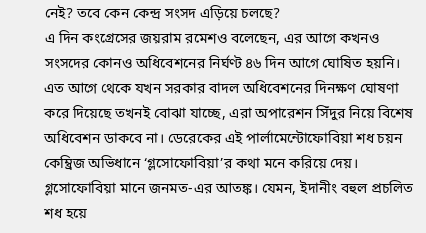নেই? তবে কেন কেন্দ্র সংসদ এড়িয়ে চলছে?
এ দিন কংগ্রেসের জয়রাম রমেশও বলেছেন, এর আগে কখনও সংসদের কোনও অধিবেশনের নির্ঘণ্ট ৪৬ দিন আগে ঘোষিত হয়নি। এত আগে থেকে যখন সরকার বাদল অধিবেশনের দিনক্ষণ ঘোষণা করে দিয়েছে তখনই বোঝা যাচ্ছে, এরা অপারেশন সিঁদুর নিয়ে বিশেষ অধিবেশন ডাকবে না। ডেরেকের এই পার্লামেন্টোফোবিয়া শধ চয়ন কেম্ব্রিজ অভিধানে ‘গ্লসোফোবিয়া’র কথা মনে করিয়ে দেয়। গ্লসোফোবিয়া মানে জনমত-এর আতঙ্ক। যেমন, ইদানীং বহুল প্রচলিত শধ হয়ে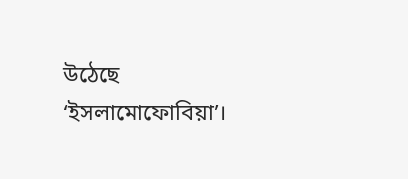উঠেছে ‘ইসলামোফোবিয়া’।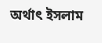অর্থাৎ ইসলাম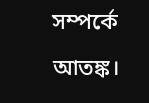সম্পর্কে আতঙ্ক।